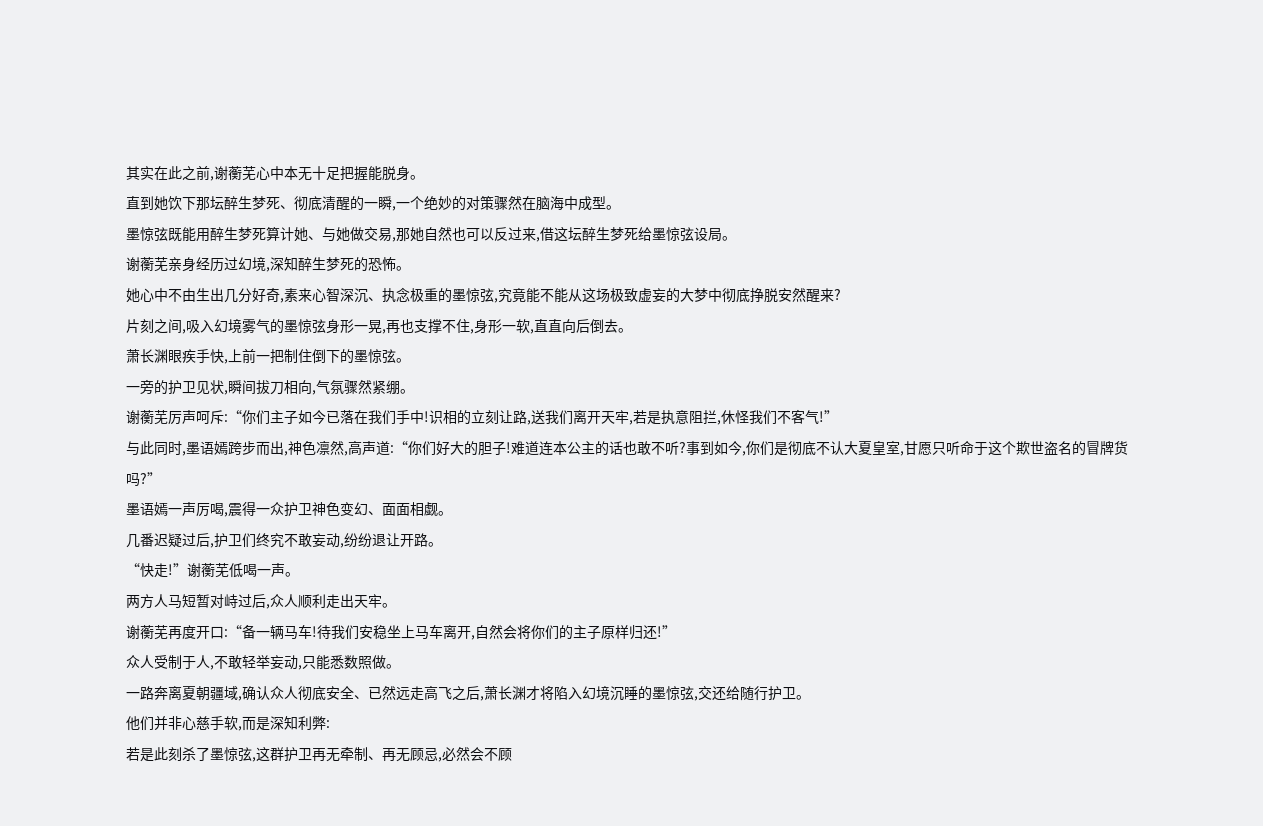其实在此之前,谢蘅芜心中本无十足把握能脱身。
直到她饮下那坛醉生梦死、彻底清醒的一瞬,一个绝妙的对策骤然在脑海中成型。
墨惊弦既能用醉生梦死算计她、与她做交易,那她自然也可以反过来,借这坛醉生梦死给墨惊弦设局。
谢蘅芜亲身经历过幻境,深知醉生梦死的恐怖。
她心中不由生出几分好奇,素来心智深沉、执念极重的墨惊弦,究竟能不能从这场极致虚妄的大梦中彻底挣脱安然醒来?
片刻之间,吸入幻境雾气的墨惊弦身形一晃,再也支撑不住,身形一软,直直向后倒去。
萧长渊眼疾手快,上前一把制住倒下的墨惊弦。
一旁的护卫见状,瞬间拔刀相向,气氛骤然紧绷。
谢蘅芜厉声呵斥:“你们主子如今已落在我们手中!识相的立刻让路,送我们离开天牢,若是执意阻拦,休怪我们不客气!”
与此同时,墨语嫣跨步而出,神色凛然,高声道:“你们好大的胆子!难道连本公主的话也敢不听?事到如今,你们是彻底不认大夏皇室,甘愿只听命于这个欺世盗名的冒牌货吗?”
墨语嫣一声厉喝,震得一众护卫神色变幻、面面相觑。
几番迟疑过后,护卫们终究不敢妄动,纷纷退让开路。
“快走!”谢蘅芜低喝一声。
两方人马短暂对峙过后,众人顺利走出天牢。
谢蘅芜再度开口:“备一辆马车!待我们安稳坐上马车离开,自然会将你们的主子原样归还!”
众人受制于人,不敢轻举妄动,只能悉数照做。
一路奔离夏朝疆域,确认众人彻底安全、已然远走高飞之后,萧长渊才将陷入幻境沉睡的墨惊弦,交还给随行护卫。
他们并非心慈手软,而是深知利弊:
若是此刻杀了墨惊弦,这群护卫再无牵制、再无顾忌,必然会不顾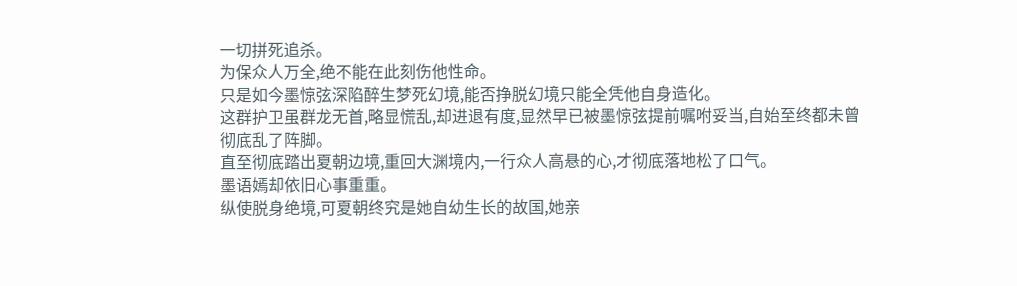一切拼死追杀。
为保众人万全,绝不能在此刻伤他性命。
只是如今墨惊弦深陷醉生梦死幻境,能否挣脱幻境只能全凭他自身造化。
这群护卫虽群龙无首,略显慌乱,却进退有度,显然早已被墨惊弦提前嘱咐妥当,自始至终都未曾彻底乱了阵脚。
直至彻底踏出夏朝边境,重回大渊境内,一行众人高悬的心,才彻底落地松了口气。
墨语嫣却依旧心事重重。
纵使脱身绝境,可夏朝终究是她自幼生长的故国,她亲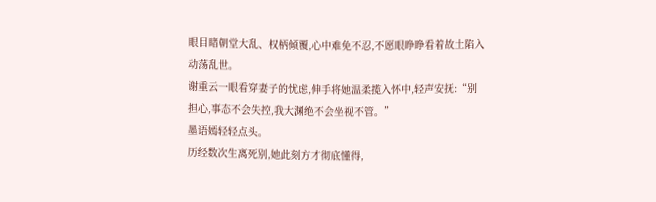眼目睹朝堂大乱、权柄倾覆,心中难免不忍,不愿眼睁睁看着故土陷入动荡乱世。
谢重云一眼看穿妻子的忧虑,伸手将她温柔揽入怀中,轻声安抚:“别担心,事态不会失控,我大渊绝不会坐视不管。”
墨语嫣轻轻点头。
历经数次生离死别,她此刻方才彻底懂得,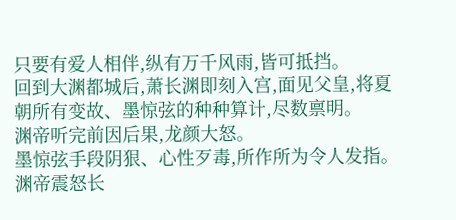只要有爱人相伴,纵有万千风雨,皆可抵挡。
回到大渊都城后,萧长渊即刻入宫,面见父皇,将夏朝所有变故、墨惊弦的种种算计,尽数禀明。
渊帝听完前因后果,龙颜大怒。
墨惊弦手段阴狠、心性歹毒,所作所为令人发指。
渊帝震怒长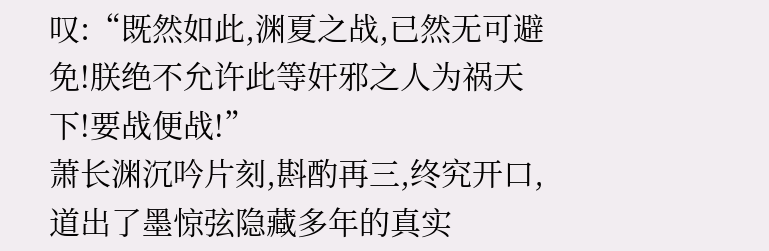叹:“既然如此,渊夏之战,已然无可避免!朕绝不允许此等奸邪之人为祸天下!要战便战!”
萧长渊沉吟片刻,斟酌再三,终究开口,道出了墨惊弦隐藏多年的真实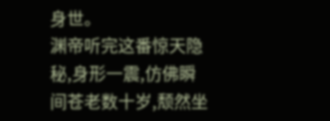身世。
渊帝听完这番惊天隐秘,身形一震,仿佛瞬间苍老数十岁,颓然坐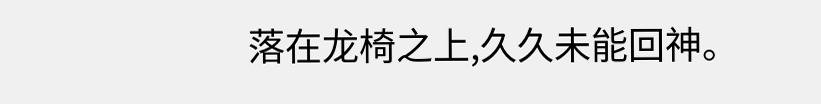落在龙椅之上,久久未能回神。